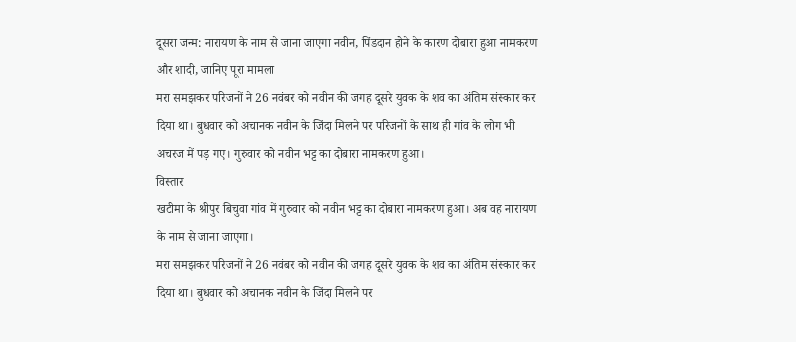दूसरा जन्म: नारायण के नाम से जाना जाएगा नवीन, पिंडदान होने के कारण दोबारा हुआ नामकरण और शादी, जानिए पूरा मामला
मरा समझकर परिजनों ने 26 नवंबर को नवीन की जगह दूसरे युवक के शव का अंतिम संस्कार कर दिया था। बुधवार को अचानक नवीन के जिंदा मिलने पर परिजनों के साथ ही गांव के लोग भी अचरज में पड़ गए। गुरुवार को नवीन भट्ट का दोबारा नामकरण हुआ।
विस्तार
खटीमा के श्रीपुर बिचुवा गांव में गुरुवार को नवीन भट्ट का दोबारा नामकरण हुआ। अब वह नारायण के नाम से जाना जाएगा।
मरा समझकर परिजनों ने 26 नवंबर को नवीन की जगह दूसरे युवक के शव का अंतिम संस्कार कर दिया था। बुधवार को अचानक नवीन के जिंदा मिलने पर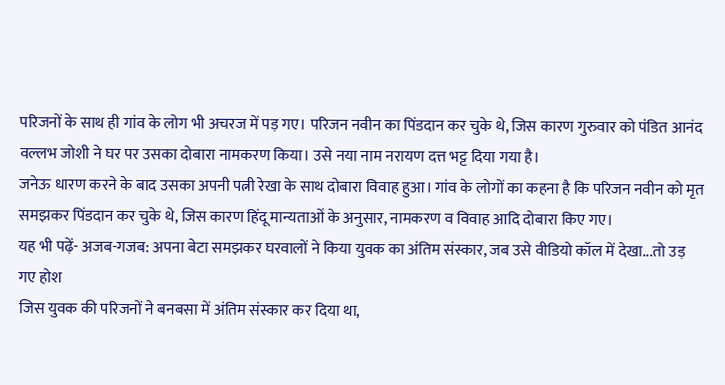परिजनों के साथ ही गांव के लोग भी अचरज में पड़ गए। परिजन नवीन का पिंडदान कर चुके थे, जिस कारण गुरुवार को पंडित आनंद वल्लभ जोशी ने घर पर उसका दोबारा नामकरण किया। उसे नया नाम नरायण दत्त भट्ट दिया गया है।
जनेऊ धारण करने के बाद उसका अपनी पत्नी रेखा के साथ दोबारा विवाह हुआ। गांव के लोगों का कहना है कि परिजन नवीन को मृत समझकर पिंडदान कर चुके थे, जिस कारण हिंदू मान्यताओं के अनुसार, नामकरण व विवाह आदि दोबारा किए गए।
यह भी पढ़ें- अजब-गजब: अपना बेटा समझकर घरवालों ने किया युवक का अंतिम संस्कार, जब उसे वीडियो कॉल में देखा...तो उड़ गए होश
जिस युवक की परिजनों ने बनबसा में अंतिम संस्कार कर दिया था,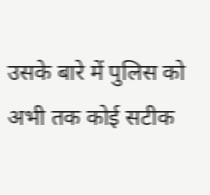उसके बारे में पुलिस को अभी तक कोई सटीक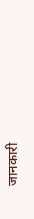जानकारी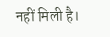नहीं मिली है।